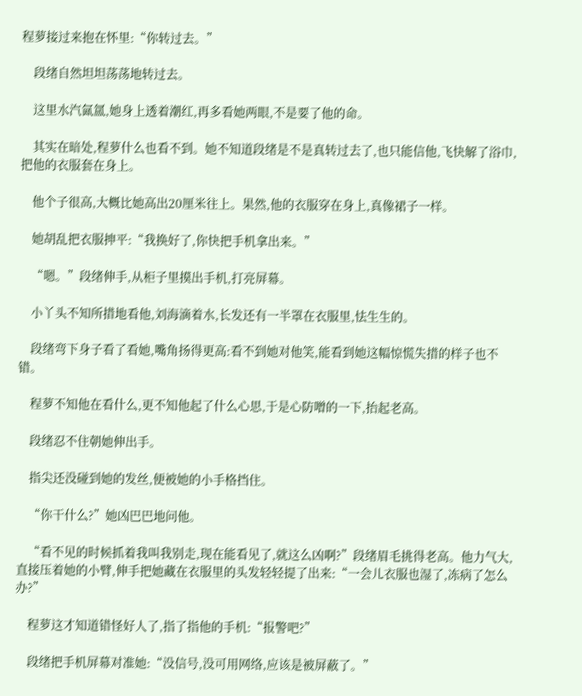程萝接过来抱在怀里:“你转过去。”

    段绪自然坦坦荡荡地转过去。

    这里水汽氤氲,她身上透着潮红,再多看她两眼,不是要了他的命。

    其实在暗处,程萝什么也看不到。她不知道段绪是不是真转过去了,也只能信他,飞快解了浴巾,把他的衣服套在身上。

    他个子很高,大概比她高出20厘米往上。果然,他的衣服穿在身上,真像裙子一样。

    她胡乱把衣服抻平:“我换好了,你快把手机拿出来。”

    “嗯。”段绪伸手,从柜子里摸出手机,打亮屏幕。

    小丫头不知所措地看他,刘海滴着水,长发还有一半罩在衣服里,怯生生的。

    段绪弯下身子看了看她,嘴角扬得更高:看不到她对他笑,能看到她这幅惊慌失措的样子也不错。

    程萝不知他在看什么,更不知他起了什么心思,于是心防噌的一下,抬起老高。

    段绪忍不住朝她伸出手。

    指尖还没碰到她的发丝,便被她的小手格挡住。

    “你干什么?”她凶巴巴地问他。

    “看不见的时候抓着我叫我别走,现在能看见了,就这么凶啊?”段绪眉毛挑得老高。他力气大,直接压着她的小臂,伸手把她藏在衣服里的头发轻轻提了出来:“一会儿衣服也湿了,冻病了怎么办?”

    程萝这才知道错怪好人了,指了指他的手机:“报警吧?”

    段绪把手机屏幕对准她:“没信号,没可用网络,应该是被屏蔽了。”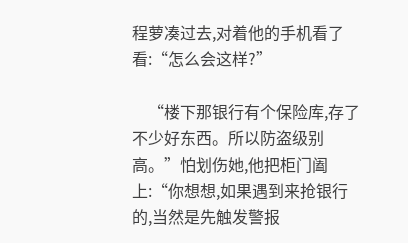程萝凑过去,对着他的手机看了看:“怎么会这样?”

    “楼下那银行有个保险库,存了不少好东西。所以防盗级别高。”怕划伤她,他把柜门阖上:“你想想,如果遇到来抢银行的,当然是先触发警报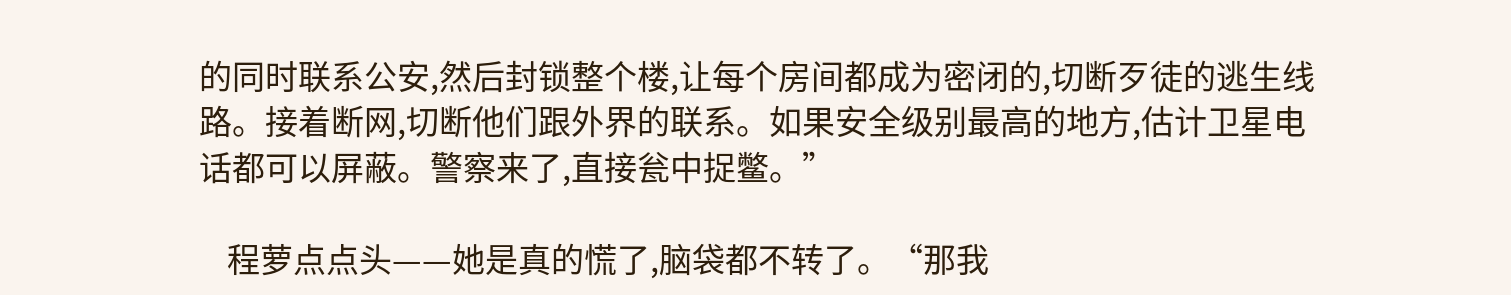的同时联系公安,然后封锁整个楼,让每个房间都成为密闭的,切断歹徒的逃生线路。接着断网,切断他们跟外界的联系。如果安全级别最高的地方,估计卫星电话都可以屏蔽。警察来了,直接瓮中捉鳖。”

    程萝点点头——她是真的慌了,脑袋都不转了。“那我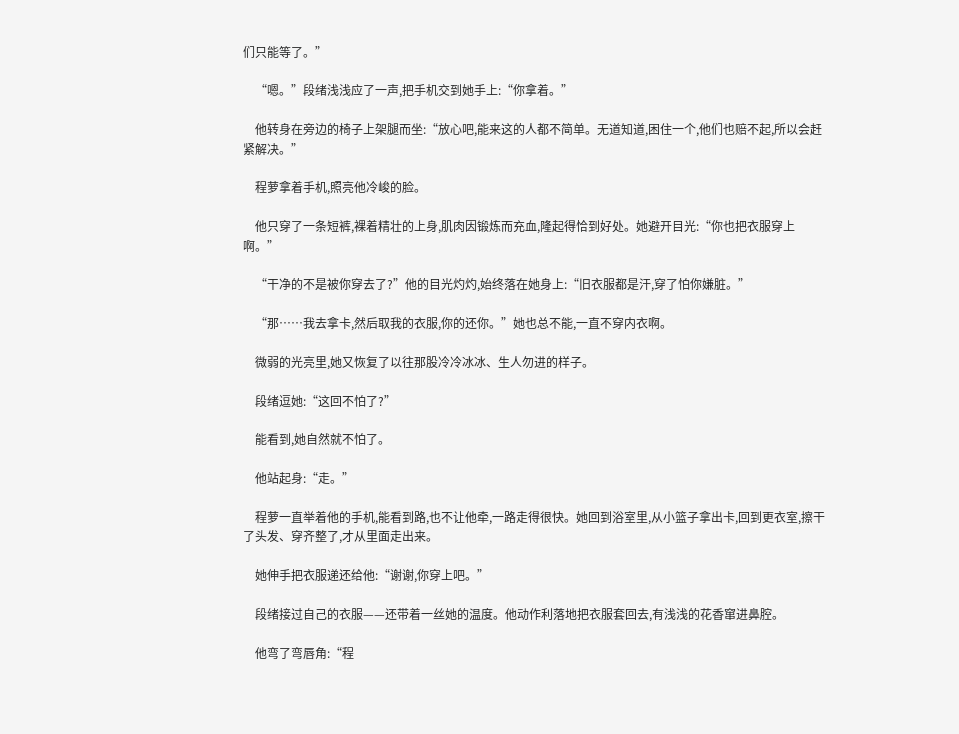们只能等了。”

    “嗯。”段绪浅浅应了一声,把手机交到她手上:“你拿着。”

    他转身在旁边的椅子上架腿而坐:“放心吧,能来这的人都不简单。无道知道,困住一个,他们也赔不起,所以会赶紧解决。”

    程萝拿着手机,照亮他冷峻的脸。

    他只穿了一条短裤,裸着精壮的上身,肌肉因锻炼而充血,隆起得恰到好处。她避开目光:“你也把衣服穿上啊。”

    “干净的不是被你穿去了?”他的目光灼灼,始终落在她身上:“旧衣服都是汗,穿了怕你嫌脏。”

    “那……我去拿卡,然后取我的衣服,你的还你。”她也总不能,一直不穿内衣啊。

    微弱的光亮里,她又恢复了以往那股冷冷冰冰、生人勿进的样子。

    段绪逗她:“这回不怕了?”

    能看到,她自然就不怕了。

    他站起身:“走。”

    程萝一直举着他的手机,能看到路,也不让他牵,一路走得很快。她回到浴室里,从小篮子拿出卡,回到更衣室,擦干了头发、穿齐整了,才从里面走出来。

    她伸手把衣服递还给他:“谢谢,你穿上吧。”

    段绪接过自己的衣服——还带着一丝她的温度。他动作利落地把衣服套回去,有浅浅的花香窜进鼻腔。

    他弯了弯唇角:“程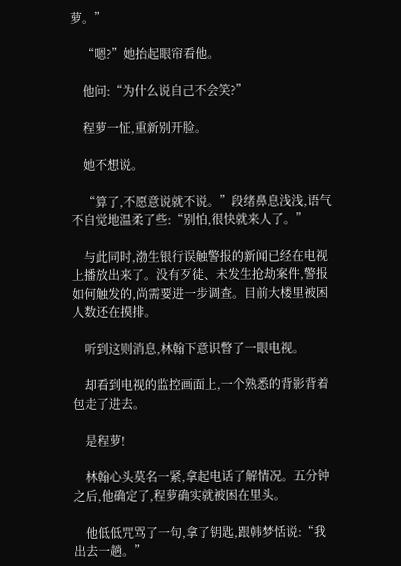萝。”

    “嗯?”她抬起眼帘看他。

    他问:“为什么说自己不会笑?”

    程萝一怔,重新别开脸。

    她不想说。

    “算了,不愿意说就不说。”段绪鼻息浅浅,语气不自觉地温柔了些:“别怕,很快就来人了。”

    与此同时,渤生银行误触警报的新闻已经在电视上播放出来了。没有歹徒、未发生抢劫案件,警报如何触发的,尚需要进一步调查。目前大楼里被困人数还在摸排。

    听到这则消息,林翰下意识瞥了一眼电视。

    却看到电视的监控画面上,一个熟悉的背影背着包走了进去。

    是程萝!

    林翰心头莫名一紧,拿起电话了解情况。五分钟之后,他确定了,程萝确实就被困在里头。

    他低低咒骂了一句,拿了钥匙,跟韩梦恬说:“我出去一趟。”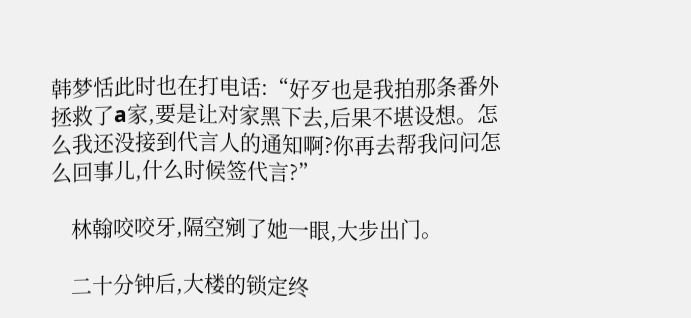韩梦恬此时也在打电话:“好歹也是我拍那条番外拯救了a家,要是让对家黑下去,后果不堪设想。怎么我还没接到代言人的通知啊?你再去帮我问问怎么回事儿,什么时候签代言?”

    林翰咬咬牙,隔空剜了她一眼,大步出门。

    二十分钟后,大楼的锁定终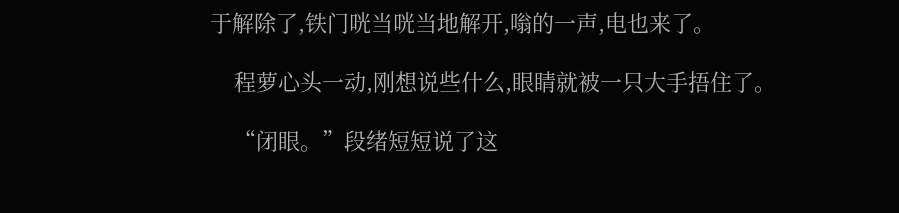于解除了,铁门咣当咣当地解开,嗡的一声,电也来了。

    程萝心头一动,刚想说些什么,眼睛就被一只大手捂住了。

    “闭眼。”段绪短短说了这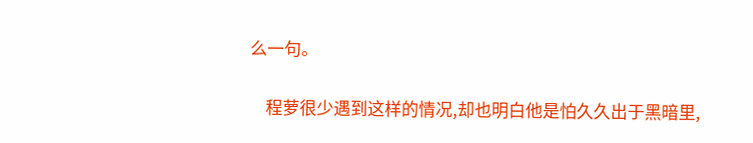么一句。

    程萝很少遇到这样的情况,却也明白他是怕久久出于黑暗里,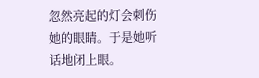忽然亮起的灯会刺伤她的眼睛。于是她听话地闭上眼。